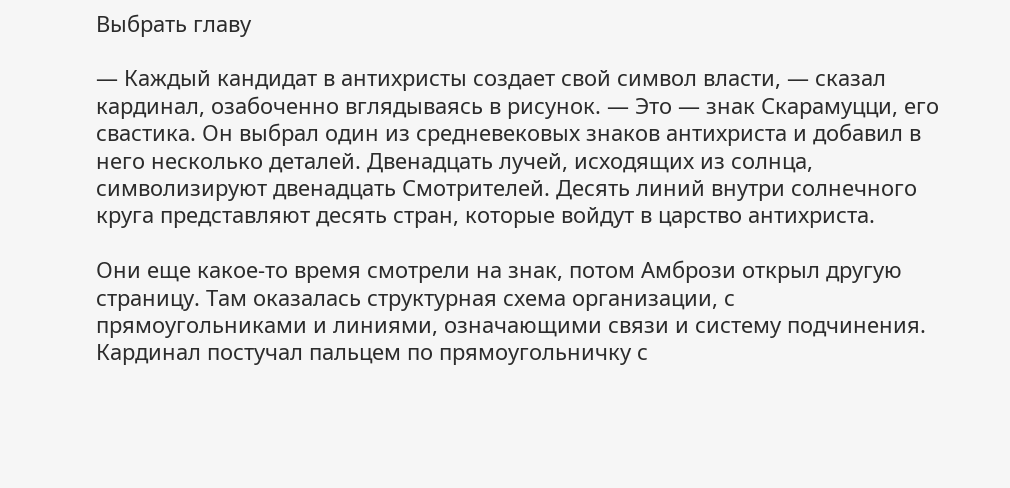Выбрать главу

— Каждый кандидат в антихристы создает свой символ власти, — сказал кардинал, озабоченно вглядываясь в рисунок. — Это — знак Скарамуцци, его свастика. Он выбрал один из средневековых знаков антихриста и добавил в него несколько деталей. Двенадцать лучей, исходящих из солнца, символизируют двенадцать Смотрителей. Десять линий внутри солнечного круга представляют десять стран, которые войдут в царство антихриста.

Они еще какое-то время смотрели на знак, потом Амбрози открыл другую страницу. Там оказалась структурная схема организации, с прямоугольниками и линиями, означающими связи и систему подчинения. Кардинал постучал пальцем по прямоугольничку с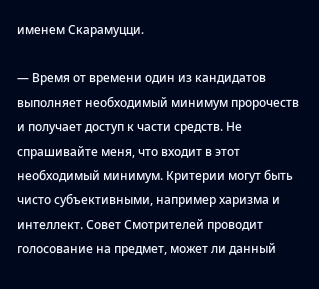именем Скарамуцци.

— Время от времени один из кандидатов выполняет необходимый минимум пророчеств и получает доступ к части средств. Не спрашивайте меня, что входит в этот необходимый минимум. Критерии могут быть чисто субъективными, например харизма и интеллект. Совет Смотрителей проводит голосование на предмет, может ли данный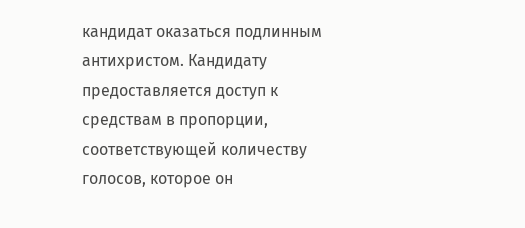кандидат оказаться подлинным антихристом. Кандидату предоставляется доступ к средствам в пропорции, соответствующей количеству голосов, которое он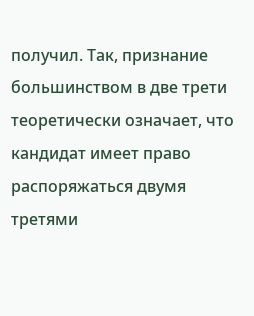получил. Так, признание большинством в две трети теоретически означает, что кандидат имеет право распоряжаться двумя третями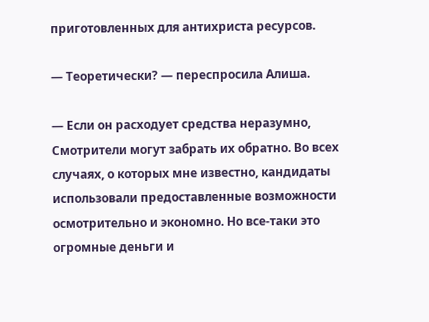приготовленных для антихриста ресурсов.

— Теоретически? — переспросила Алиша.

— Если он расходует средства неразумно, Смотрители могут забрать их обратно. Во всех случаях, о которых мне известно, кандидаты использовали предоставленные возможности осмотрительно и экономно. Но все-таки это огромные деньги и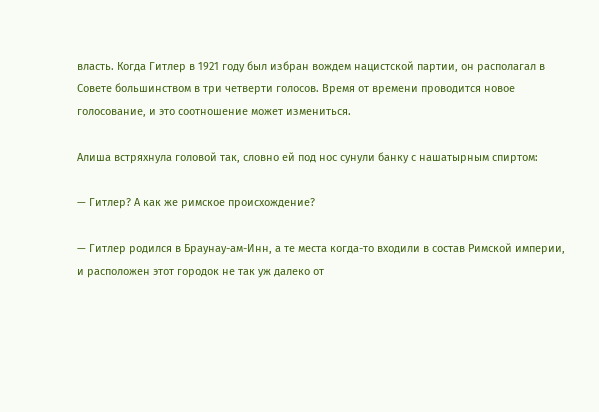власть. Когда Гитлер в 1921 году был избран вождем нацистской партии, он располагал в Совете большинством в три четверти голосов. Время от времени проводится новое голосование, и это соотношение может измениться.

Алиша встряхнула головой так, словно ей под нос сунули банку с нашатырным спиртом:

— Гитлер? А как же римское происхождение?

— Гитлер родился в Браунау-ам-Инн, а те места когда-то входили в состав Римской империи, и расположен этот городок не так уж далеко от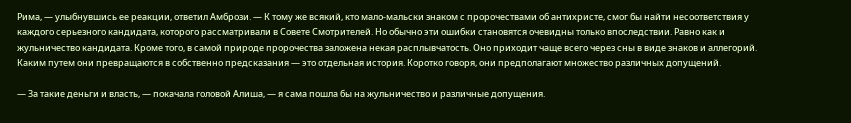Рима, — улыбнувшись ее реакции, ответил Амбрози. — К тому же всякий, кто мало-мальски знаком с пророчествами об антихристе, смог бы найти несоответствия у каждого серьезного кандидата, которого рассматривали в Совете Смотрителей. Но обычно эти ошибки становятся очевидны только впоследствии. Равно как и жульничество кандидата. Кроме того, в самой природе пророчества заложена некая расплывчатость. Оно приходит чаще всего через сны в виде знаков и аллегорий. Каким путем они превращаются в собственно предсказания — это отдельная история. Коротко говоря, они предполагают множество различных допущений.

— За такие деньги и власть, — покачала головой Алиша, — я сама пошла бы на жульничество и различные допущения.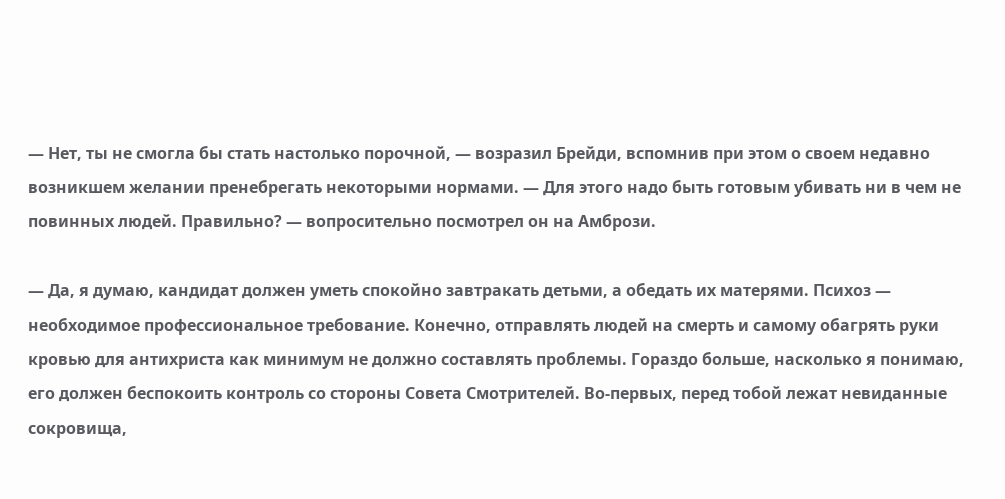— Нет, ты не смогла бы стать настолько порочной, — возразил Брейди, вспомнив при этом о своем недавно возникшем желании пренебрегать некоторыми нормами. — Для этого надо быть готовым убивать ни в чем не повинных людей. Правильно? — вопросительно посмотрел он на Амбрози.

— Да, я думаю, кандидат должен уметь спокойно завтракать детьми, а обедать их матерями. Психоз — необходимое профессиональное требование. Конечно, отправлять людей на смерть и самому обагрять руки кровью для антихриста как минимум не должно составлять проблемы. Гораздо больше, насколько я понимаю, его должен беспокоить контроль со стороны Совета Смотрителей. Во-первых, перед тобой лежат невиданные сокровища,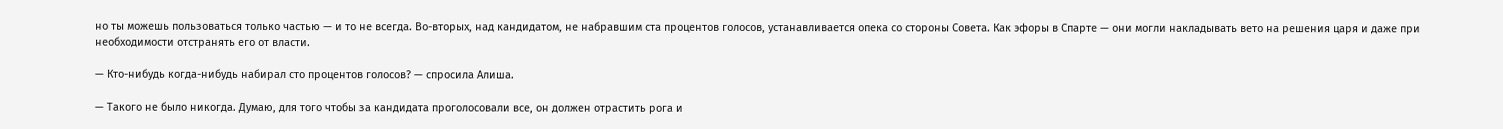но ты можешь пользоваться только частью — и то не всегда. Во-вторых, над кандидатом, не набравшим ста процентов голосов, устанавливается опека со стороны Совета. Как эфоры в Спарте — они могли накладывать вето на решения царя и даже при необходимости отстранять его от власти.

— Кто-нибудь когда-нибудь набирал сто процентов голосов? — спросила Алиша.

— Такого не было никогда. Думаю, для того чтобы за кандидата проголосовали все, он должен отрастить рога и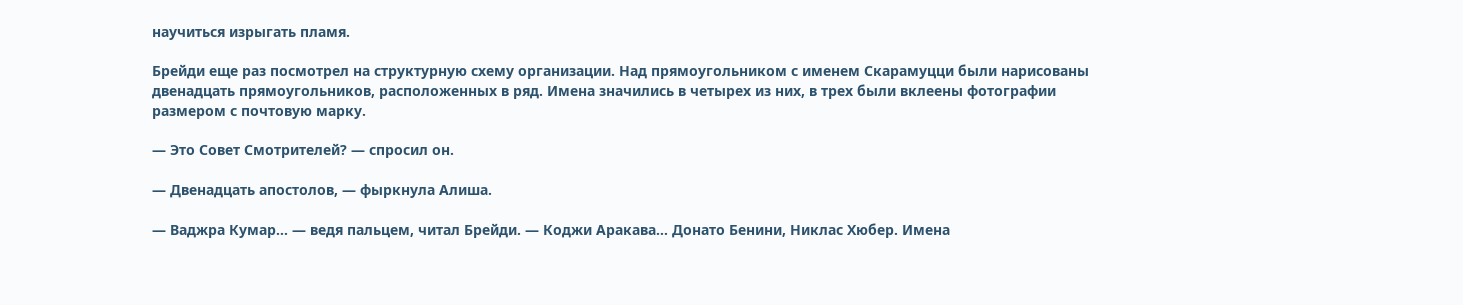научиться изрыгать пламя.

Брейди еще раз посмотрел на структурную схему организации. Над прямоугольником с именем Скарамуцци были нарисованы двенадцать прямоугольников, расположенных в ряд. Имена значились в четырех из них, в трех были вклеены фотографии размером с почтовую марку.

— Это Совет Смотрителей? — спросил он.

— Двенадцать апостолов, — фыркнула Алиша.

— Ваджра Кумар… — ведя пальцем, читал Брейди. — Коджи Аракава… Донато Бенини, Никлас Хюбер. Имена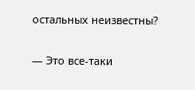остальных неизвестны?

— Это все-таки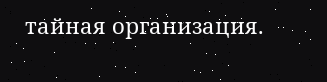тайная организация.